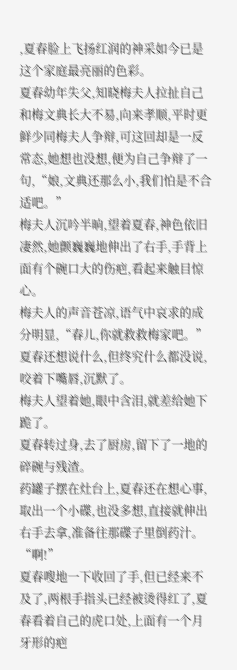,夏春脸上飞扬红润的神采如今已是这个家庭最亮丽的色彩。
夏春幼年失父,知晓梅夫人拉扯自己和梅文典长大不易,向来孝顺,平时更鲜少同梅夫人争辩,可这回却是一反常态,她想也没想,便为自己争辩了一句,“娘,文典还那么小,我们怕是不合适吧。”
梅夫人沉吟半晌,望着夏春,神色依旧凄然,她颤巍巍地伸出了右手,手背上面有个碗口大的伤疤,看起来触目惊心。
梅夫人的声音苍凉,语气中哀求的成分明显,“春儿,你就救救梅家吧。”
夏春还想说什么,但终究什么都没说,咬着下嘴唇,沉默了。
梅夫人望着她,眼中含泪,就差给她下跪了。
夏春转过身,去了厨房,留下了一地的碎碗与残渣。
药罐子摆在灶台上,夏春还在想心事,取出一个小碟,也没多想,直接就伸出右手去拿,准备往那碟子里倒药汁。
“啊!”
夏春嗖地一下收回了手,但已经来不及了,两根手指头已经被烫得红了,夏春看着自己的虎口处,上面有一个月牙形的疤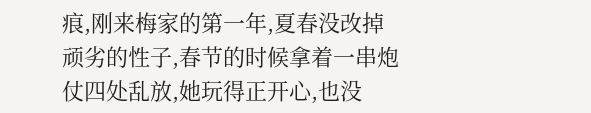痕,刚来梅家的第一年,夏春没改掉顽劣的性子,春节的时候拿着一串炮仗四处乱放,她玩得正开心,也没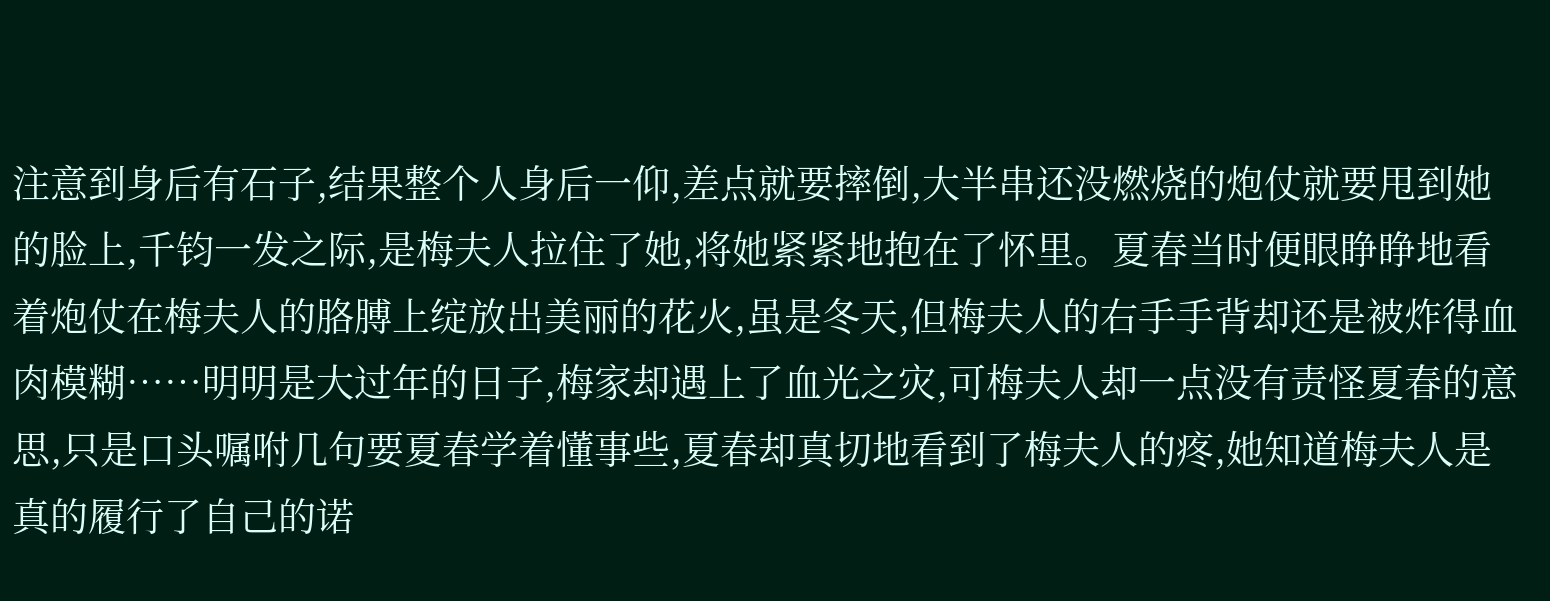注意到身后有石子,结果整个人身后一仰,差点就要摔倒,大半串还没燃烧的炮仗就要甩到她的脸上,千钧一发之际,是梅夫人拉住了她,将她紧紧地抱在了怀里。夏春当时便眼睁睁地看着炮仗在梅夫人的胳膊上绽放出美丽的花火,虽是冬天,但梅夫人的右手手背却还是被炸得血肉模糊……明明是大过年的日子,梅家却遇上了血光之灾,可梅夫人却一点没有责怪夏春的意思,只是口头嘱咐几句要夏春学着懂事些,夏春却真切地看到了梅夫人的疼,她知道梅夫人是真的履行了自己的诺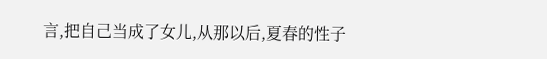言,把自己当成了女儿,从那以后,夏春的性子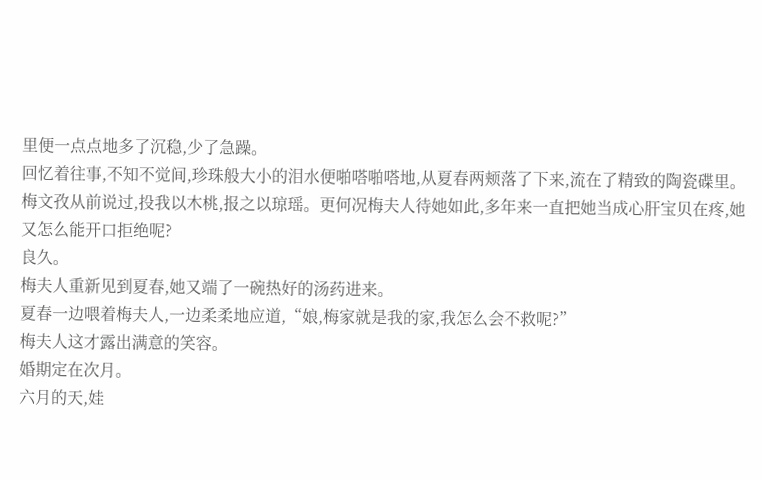里便一点点地多了沉稳,少了急躁。
回忆着往事,不知不觉间,珍珠般大小的泪水便啪嗒啪嗒地,从夏春两颊落了下来,流在了精致的陶瓷碟里。梅文孜从前说过,投我以木桃,报之以琼瑶。更何况梅夫人待她如此,多年来一直把她当成心肝宝贝在疼,她又怎么能开口拒绝呢?
良久。
梅夫人重新见到夏春,她又端了一碗热好的汤药进来。
夏春一边喂着梅夫人,一边柔柔地应道,“娘,梅家就是我的家,我怎么会不救呢?”
梅夫人这才露出满意的笑容。
婚期定在次月。
六月的天,娃